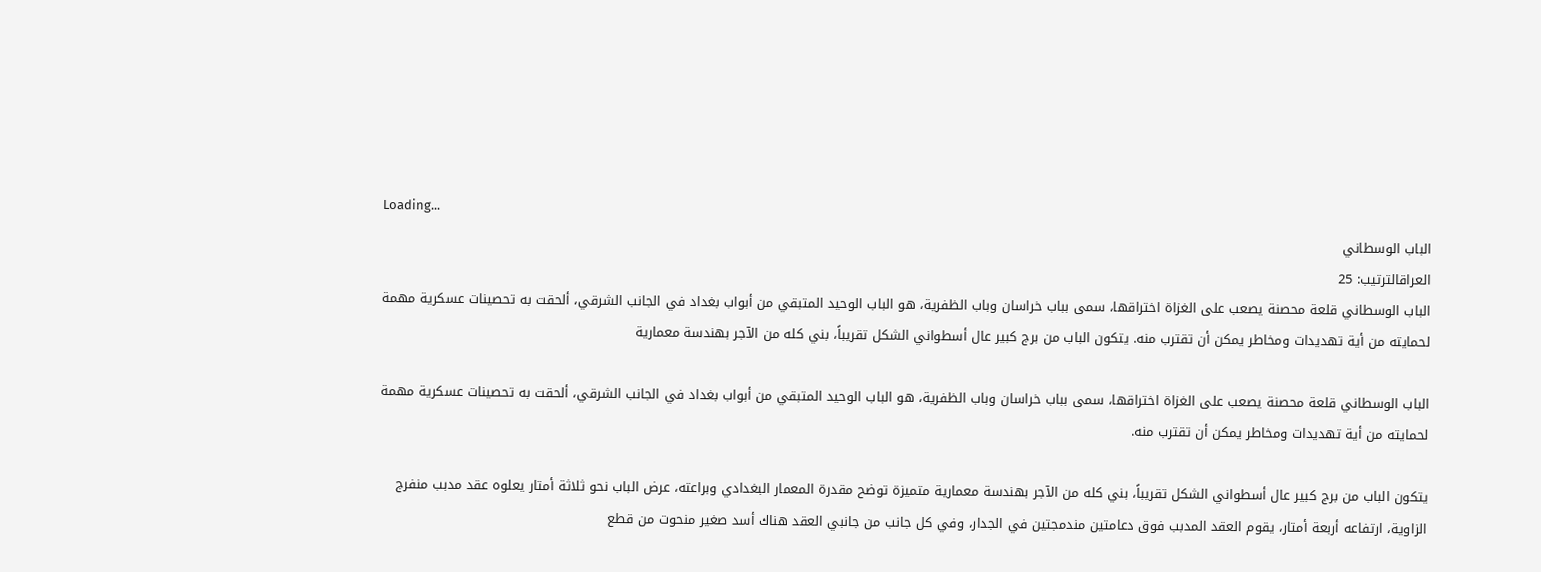Loading...
الباب الوسطاني
العراقالترتيب: 25
الباب الوسطاني قلعة محصنة يصعب على الغزاة اختراقها، سمى بباب خراسان وباب الظفرية، هو الباب الوحيد المتبقي من أبواب بغداد في الجانب الشرقي، ألحقت به تحصينات عسكرية مهمة لحمايته من أية تهديدات ومخاطر يمكن أن تقترب منه. يتكون الباب من برج كبير عال أسطواني الشكل تقريباً، بني كله من الآجر بهندسة معمارية

الباب الوسطاني قلعة محصنة يصعب على الغزاة اختراقها، سمى بباب خراسان وباب الظفرية، هو الباب الوحيد المتبقي من أبواب بغداد في الجانب الشرقي، ألحقت به تحصينات عسكرية مهمة لحمايته من أية تهديدات ومخاطر يمكن أن تقترب منه.

يتكون الباب من برج كبير عال أسطواني الشكل تقريباً، بني كله من الآجر بهندسة معمارية متميزة توضح مقدرة المعمار البغدادي وبراعته، عرض الباب نحو ثلاثة أمتار يعلوه عقد مدبب منفرج الزاوية، ارتفاعه أربعة أمتار، يقوم العقد المدبب فوق دعامتين مندمجتين في الجدار، وفي كل جانب من جانبي العقد هناك أسد صغير منحوت من قطع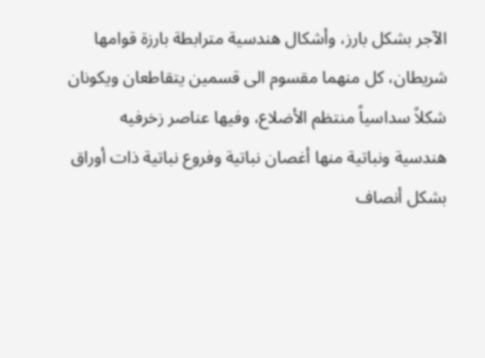الآجر بشكل بارز، وأشكال هندسية مترابطة بارزة قوامها شريطان، كل منهما مقسوم الى قسمين يتقاطعان ويكونان شكلاً سداسياً منتظم الأضلاع، وفيها عناصر زخرفيه هندسية ونباتية منها أغصان نباتية وفروع نباتية ذات أوراق بشكل أنصاف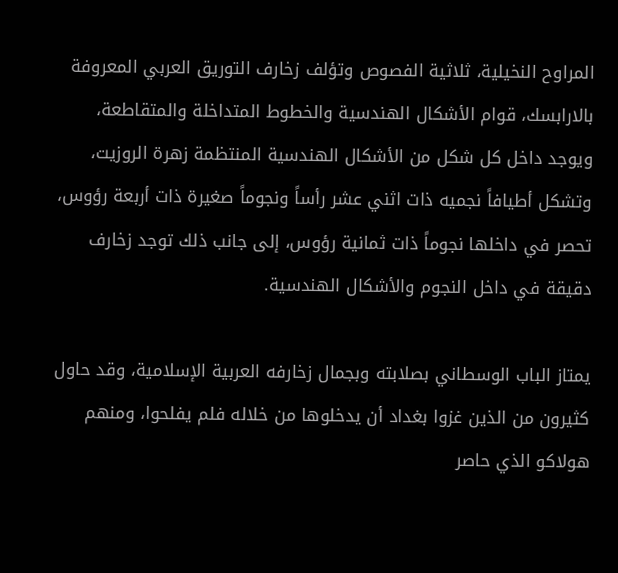المراوح النخيلية، ثلاثية الفصوص وتؤلف زخارف التوريق العربي المعروفة بالارابسك، قوام الأشكال الهندسية والخطوط المتداخلة والمتقاطعة، ويوجد داخل كل شكل من الأشكال الهندسية المنتظمة زهرة الروزيت، وتشكل أطيافاً نجميه ذات اثني عشر رأساً ونجوماً صغيرة ذات أربعة رؤوس، تحصر في داخلها نجوماً ذات ثمانية رؤوس، إلى جانب ذلك توجد زخارف دقيقة في داخل النجوم والأشكال الهندسية.

يمتاز الباب الوسطاني بصلابته وبجمال زخارفه العربية الإسلامية، وقد حاول كثيرون من الذين غزوا بغداد أن يدخلوها من خلاله فلم يفلحوا، ومنهم هولاكو الذي حاصر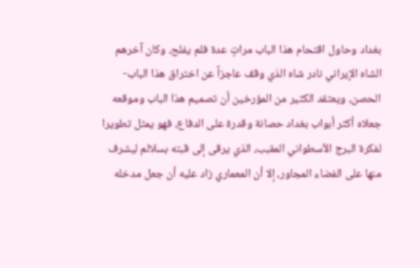بغداد وحاول اقتحام هذا الباب مراتٍ عدة فلم يفلح، وكان آخرهم الشاه الإيراني نادر شاه الذي وقف عاجزاً عن اختراق هذا الباب-الحصن، ويعتقد الكثير من المؤرخين أن تصميم هذا الباب وموقعه جعلاه أكثر أبواب بغداد حصانة وقدرة على الدفاع، فهو يمثل تطويرا لفكرة البرج الأسطواني المقبب، الذي يرقى إلى قبته بسلالم ليشرف منها على الفضاء المجاور، إلا أن المعماري زاد عليه أن جعل مدخله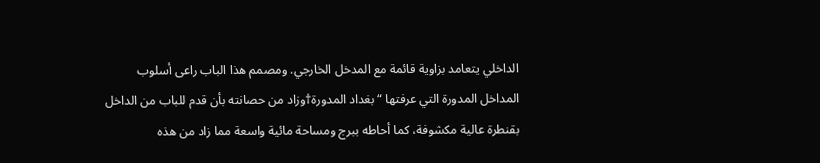الداخلي يتعامد بزاوية قائمة مع المدخل الخارجي. ومصمم هذا الباب راعى أسلوب المداخل المدورة التي عرفتها “بغداد المدورة†وزاد من حصانته بأن قدم للباب من الداخل بقنطرة عالية مكشوفة، كما أحاطه ببرج ومساحة مائية واسعة مما زاد من هذه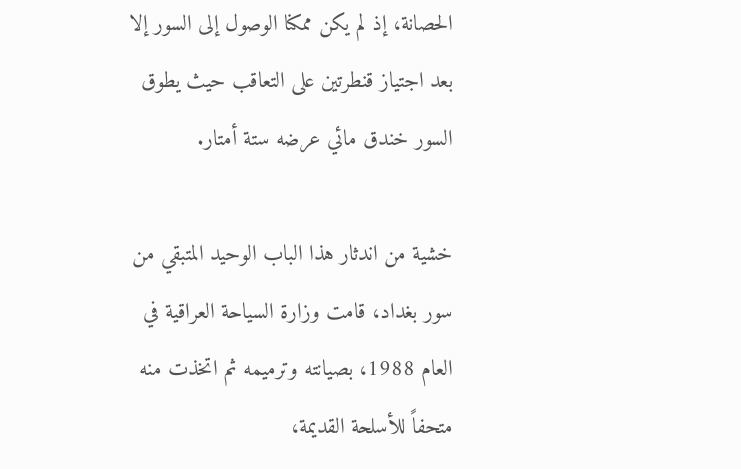الحصانة، إذ لم يكن ممكنا الوصول إلى السور إلا بعد اجتياز قنطرتين على التعاقب حيث يطوق السور خندق مائي عرضه ستة أمتار.

خشية من اندثار هذا الباب الوحيد المتبقي من سور بغداد، قامت وزارة السياحة العراقية في العام 1988، بصيانته وترميمه ثم اتخذت منه متحفاً للأسلحة القديمة،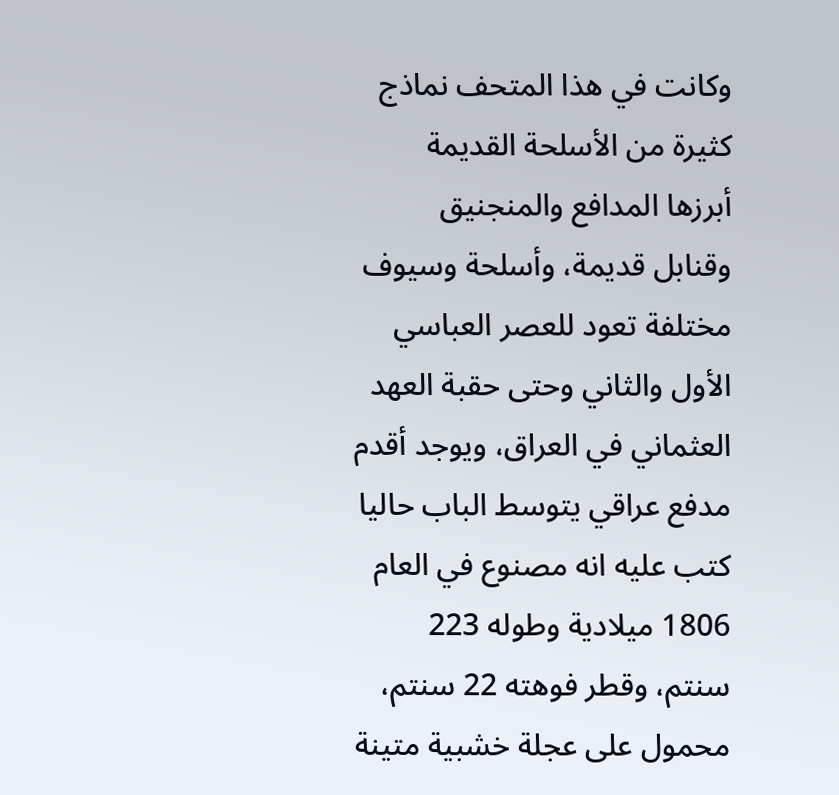وكانت في هذا المتحف نماذج كثيرة من الأسلحة القديمة أبرزها المدافع والمنجنيق وقنابل قديمة، وأسلحة وسيوف مختلفة تعود للعصر العباسي الأول والثاني وحتى حقبة العهد العثماني في العراق، ويوجد أقدم مدفع عراقي يتوسط الباب حاليا كتب عليه انه مصنوع في العام 1806 ميلادية وطوله 223 سنتم، وقطر فوهته 22 سنتم، محمول على عجلة خشبية متينة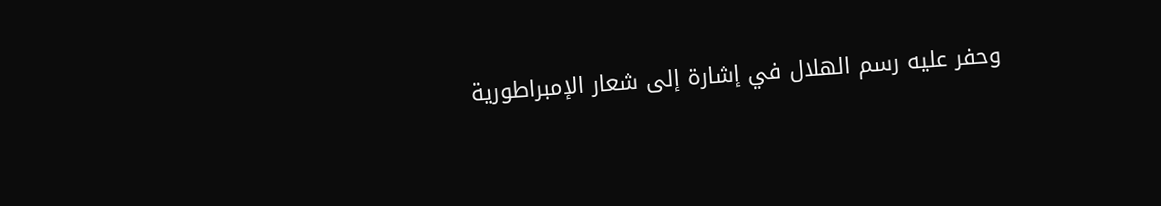وحفر عليه رسم الهلال في إشارة إلى شعار الإمبراطورية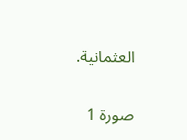العثمانية.

صورة 1